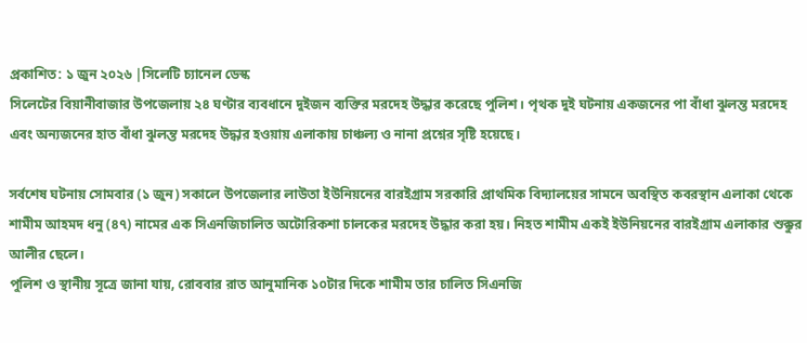প্রকাশিত: ১ জুন ২০২৬ |সিলেটি চ্যানেল ডেস্ক
সিলেটের বিয়ানীবাজার উপজেলায় ২৪ ঘণ্টার ব্যবধানে দুইজন ব্যক্তির মরদেহ উদ্ধার করেছে পুলিশ। পৃথক দুই ঘটনায় একজনের পা বাঁধা ঝুলন্ত মরদেহ এবং অন্যজনের হাত বাঁধা ঝুলন্ত মরদেহ উদ্ধার হওয়ায় এলাকায় চাঞ্চল্য ও নানা প্রশ্নের সৃষ্টি হয়েছে।

সর্বশেষ ঘটনায় সোমবার (১ জুন) সকালে উপজেলার লাউতা ইউনিয়নের বারইগ্রাম সরকারি প্রাথমিক বিদ্যালয়ের সামনে অবস্থিত কবরস্থান এলাকা থেকে শামীম আহমদ ধনু (৪৭) নামের এক সিএনজিচালিত অটোরিকশা চালকের মরদেহ উদ্ধার করা হয়। নিহত শামীম একই ইউনিয়নের বারইগ্রাম এলাকার শুক্কুর আলীর ছেলে।
পুলিশ ও স্থানীয় সূত্রে জানা যায়, রোববার রাত আনুমানিক ১০টার দিকে শামীম তার চালিত সিএনজি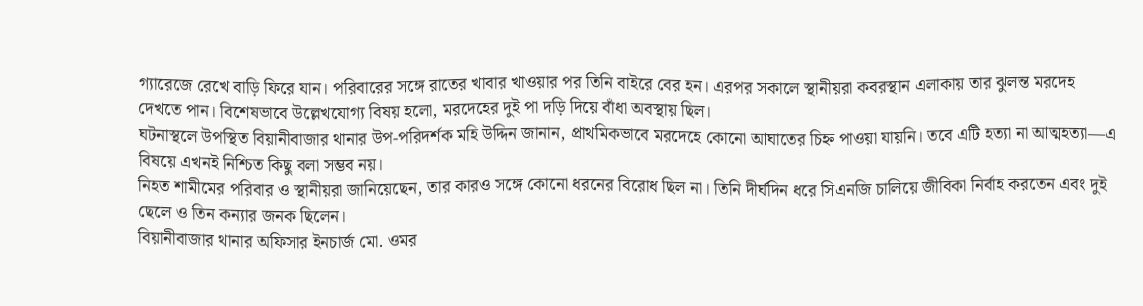গ্যারেজে রেখে বাড়ি ফিরে যান। পরিবারের সঙ্গে রাতের খাবার খাওয়ার পর তিনি বাইরে বের হন। এরপর সকালে স্থানীয়রা কবরস্থান এলাকায় তার ঝুলন্ত মরদেহ দেখতে পান। বিশেষভাবে উল্লেখযোগ্য বিষয় হলো, মরদেহের দুই পা দড়ি দিয়ে বাঁধা অবস্থায় ছিল।
ঘটনাস্থলে উপস্থিত বিয়ানীবাজার থানার উপ-পরিদর্শক মহি উদ্দিন জানান, প্রাথমিকভাবে মরদেহে কোনো আঘাতের চিহ্ন পাওয়া যায়নি। তবে এটি হত্যা না আত্মহত্যা—এ বিষয়ে এখনই নিশ্চিত কিছু বলা সম্ভব নয়।
নিহত শামীমের পরিবার ও স্থানীয়রা জানিয়েছেন, তার কারও সঙ্গে কোনো ধরনের বিরোধ ছিল না। তিনি দীর্ঘদিন ধরে সিএনজি চালিয়ে জীবিকা নির্বাহ করতেন এবং দুই ছেলে ও তিন কন্যার জনক ছিলেন।
বিয়ানীবাজার থানার অফিসার ইনচার্জ মো. ওমর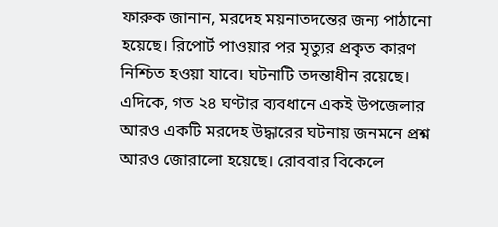ফারুক জানান, মরদেহ ময়নাতদন্তের জন্য পাঠানো হয়েছে। রিপোর্ট পাওয়ার পর মৃত্যুর প্রকৃত কারণ নিশ্চিত হওয়া যাবে। ঘটনাটি তদন্তাধীন রয়েছে।
এদিকে, গত ২৪ ঘণ্টার ব্যবধানে একই উপজেলার আরও একটি মরদেহ উদ্ধারের ঘটনায় জনমনে প্রশ্ন আরও জোরালো হয়েছে। রোববার বিকেলে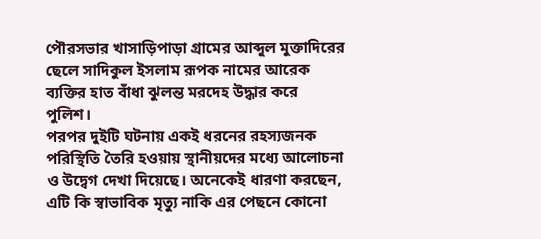পৌরসভার খাসাড়িপাড়া গ্রামের আব্দুল মুক্তাদিরের ছেলে সাদিকুল ইসলাম রূপক নামের আরেক ব্যক্তির হাত বাঁধা ঝুলন্ত মরদেহ উদ্ধার করে পুলিশ।
পরপর দুইটি ঘটনায় একই ধরনের রহস্যজনক পরিস্থিতি তৈরি হওয়ায় স্থানীয়দের মধ্যে আলোচনা ও উদ্বেগ দেখা দিয়েছে। অনেকেই ধারণা করছেন, এটি কি স্বাভাবিক মৃত্যু নাকি এর পেছনে কোনো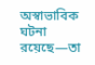অস্বাভাবিক ঘটনা রয়েছে—তা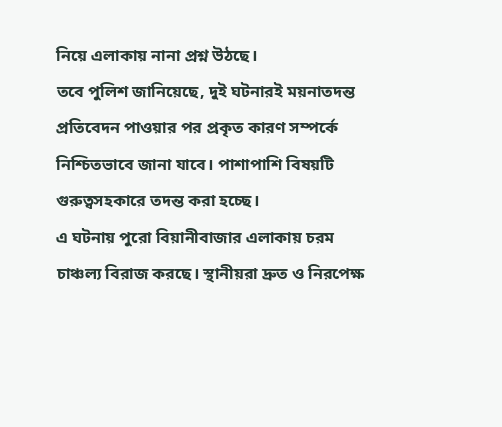নিয়ে এলাকায় নানা প্রশ্ন উঠছে।
তবে পুলিশ জানিয়েছে, দুই ঘটনারই ময়নাতদন্ত প্রতিবেদন পাওয়ার পর প্রকৃত কারণ সম্পর্কে নিশ্চিতভাবে জানা যাবে। পাশাপাশি বিষয়টি গুরুত্বসহকারে তদন্ত করা হচ্ছে।
এ ঘটনায় পুরো বিয়ানীবাজার এলাকায় চরম চাঞ্চল্য বিরাজ করছে। স্থানীয়রা দ্রুত ও নিরপেক্ষ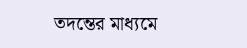তদন্তের মাধ্যমে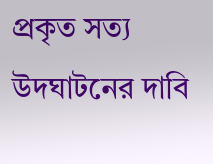প্রকৃত সত্য উদঘাটনের দাবি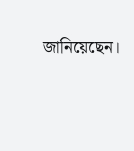জানিয়েছেন।